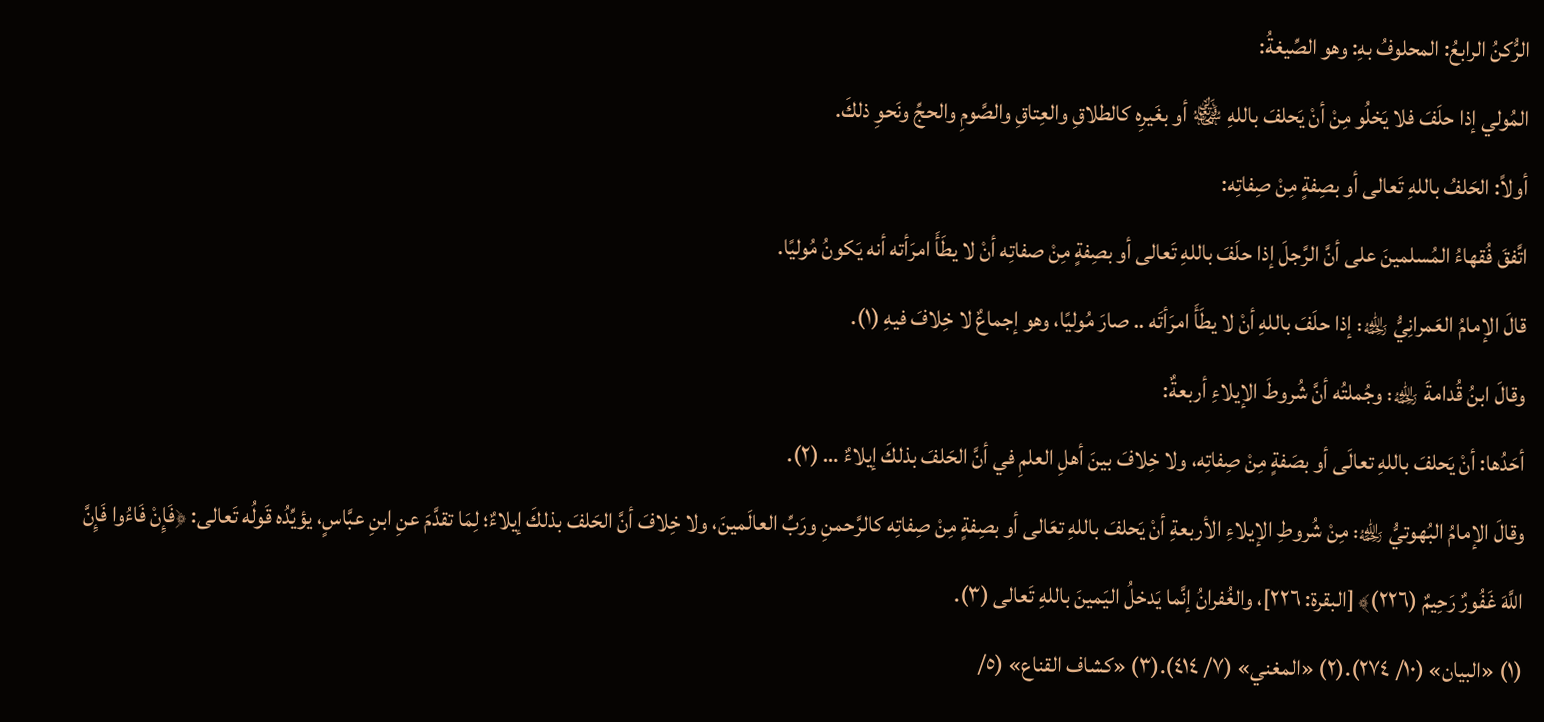الرُّكنُ الرابعُ: المحلوفُ بهِ: وهو الصِّيغةُ:
المُولي إذا حلَفَ فلا يَخلُو مِنْ أنْ يَحلفَ باللهِ ﷾ أو بغَيرِه كالطلاقِ والعِتاقِ والصَّومِ والحجِّ ونَحوِ ذلكَ.
أولاً: الحَلفُ باللهِ تَعالى أو بصِفةٍ مِنْ صِفاتِه:
اتَّفقَ فُقهاءُ المُسلمينَ على أنَّ الرَّجلَ إذا حلَفَ باللهِ تَعالى أو بصِفةٍ مِنْ صفاتِه أنْ لا يطَأَ امرَأته أنه يَكونُ مُوليًا.
قالَ الإمامُ العَمرانِيُّ ﵀: إذا حلَفَ باللهِ أنْ لا يطَأَ امرَأتَه .. صارَ مُوليًا، وهو إجماعٌ لا خِلافَ فيهِ (١).
وقالَ ابنُ قُدامةَ ﵀: وجُملتُه أنَّ شُروطَ الإيلاءِ أربعةٌ:
أحَدُها: أنْ يَحلفَ باللهِ تعالَى أو بصَفةٍ مِنْ صِفاتِه، ولا خِلافَ بينَ أهلِ العلمِ في أنَّ الحَلفَ بذلكَ إيلاءٌ … (٢).
وقالَ الإمامُ البُهوتيُّ ﵀: مِنْ شُروطِ الإيلاءِ الأربعةِ أنْ يَحلفَ باللهِ تعَالى أو بصِفةٍ مِنْ صِفاتِه كالرَّحمنِ ورَبِّ العالَمينَ، ولا خِلافَ أنَّ الحَلفَ بذلكَ إيلاءٌ؛ لِمَا تقدَّمَ عنِ ابنِ عبَّاسٍ، يؤيِّدُه قَولُه تَعالى: ﴿فَإِنْ فَاءُوا فَإِنَّ اللَّهَ غَفُورٌ رَحِيمٌ (٢٢٦)﴾ [البقرة: ٢٢٦]، والغُفرانُ إنَّما يَدخلُ اليَمينَ باللهِ تَعالى (٣).
(١) «البيان» (١٠/ ٢٧٤).(٢) «المغني» (٧/ ٤١٤).(٣) «كشاف القناع» (٥/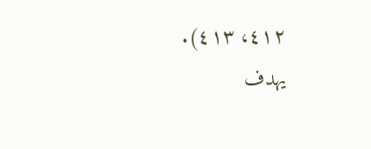٤١٢، ٤١٣).
يهدف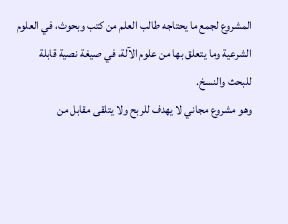المشروع لجمع ما يحتاجه طالب العلم من كتب وبحوث، في العلوم الشرعية وما يتعلق بها من علوم الآلة، في صيغة نصية قابلة للبحث والنسخ.
وهو مشروع مجاني لا يهدف للربح ولا يتلقى مقابل من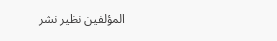المؤلفين نظير نشر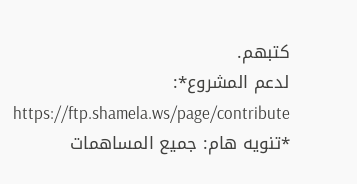كتبهم.
لدعم المشروع*: https://ftp.shamela.ws/page/contribute
*تنويه هام: جميع المساهمات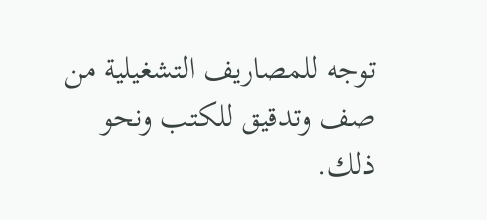توجه للمصاريف التشغيلية من صف وتدقيق للكتب ونحو ذلك.